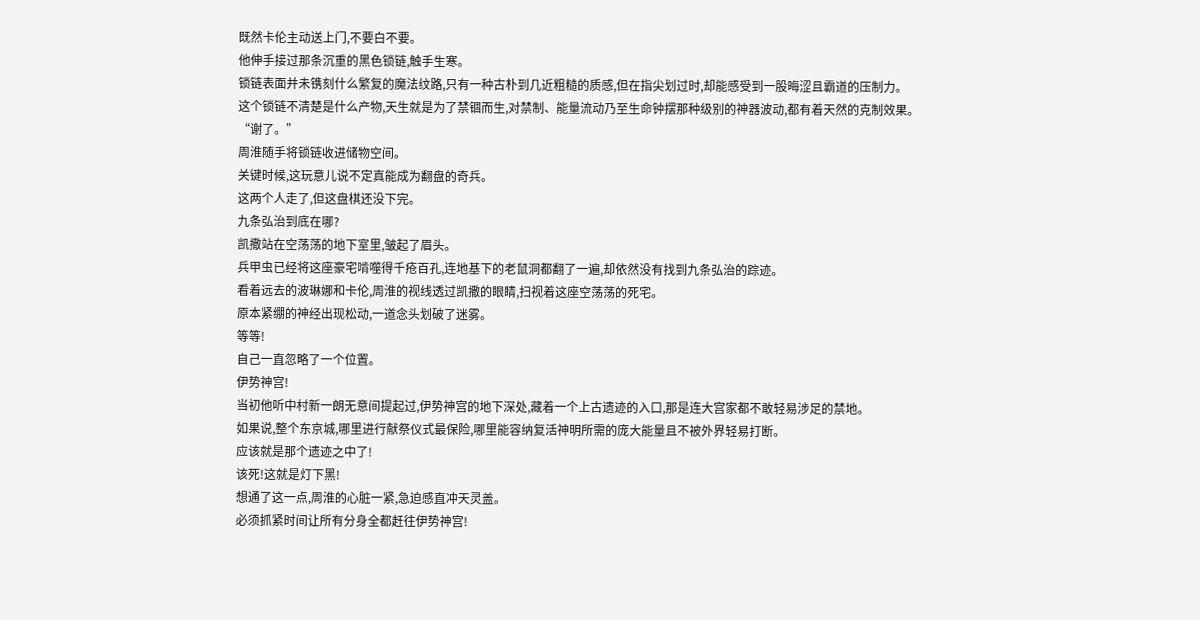既然卡伦主动送上门,不要白不要。
他伸手接过那条沉重的黑色锁链,触手生寒。
锁链表面并未镌刻什么繁复的魔法纹路,只有一种古朴到几近粗糙的质感,但在指尖划过时,却能感受到一股晦涩且霸道的压制力。
这个锁链不清楚是什么产物,天生就是为了禁锢而生,对禁制、能量流动乃至生命钟摆那种级别的神器波动,都有着天然的克制效果。
“谢了。”
周淮随手将锁链收进储物空间。
关键时候,这玩意儿说不定真能成为翻盘的奇兵。
这两个人走了,但这盘棋还没下完。
九条弘治到底在哪?
凯撒站在空荡荡的地下室里,皱起了眉头。
兵甲虫已经将这座豪宅啃噬得千疮百孔,连地基下的老鼠洞都翻了一遍,却依然没有找到九条弘治的踪迹。
看着远去的波琳娜和卡伦,周淮的视线透过凯撒的眼睛,扫视着这座空荡荡的死宅。
原本紧绷的神经出现松动,一道念头划破了迷雾。
等等!
自己一直忽略了一个位置。
伊势神宫!
当初他听中村新一朗无意间提起过,伊势神宫的地下深处,藏着一个上古遗迹的入口,那是连大宫家都不敢轻易涉足的禁地。
如果说,整个东京城,哪里进行献祭仪式最保险,哪里能容纳复活神明所需的庞大能量且不被外界轻易打断。
应该就是那个遗迹之中了!
该死!这就是灯下黑!
想通了这一点,周淮的心脏一紧,急迫感直冲天灵盖。
必须抓紧时间让所有分身全都赶往伊势神宫!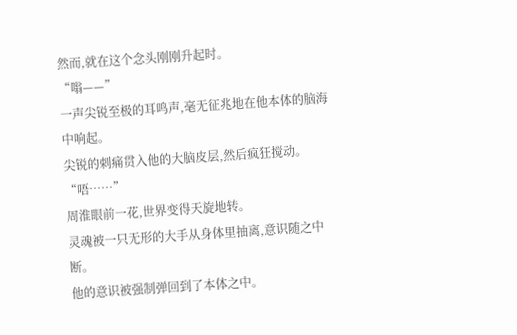然而,就在这个念头刚刚升起时。
“嗡——”
一声尖锐至极的耳鸣声,毫无征兆地在他本体的脑海中响起。
尖锐的刺痛贯入他的大脑皮层,然后疯狂搅动。
“唔……”
周淮眼前一花,世界变得天旋地转。
灵魂被一只无形的大手从身体里抽离,意识随之中断。
他的意识被强制弹回到了本体之中。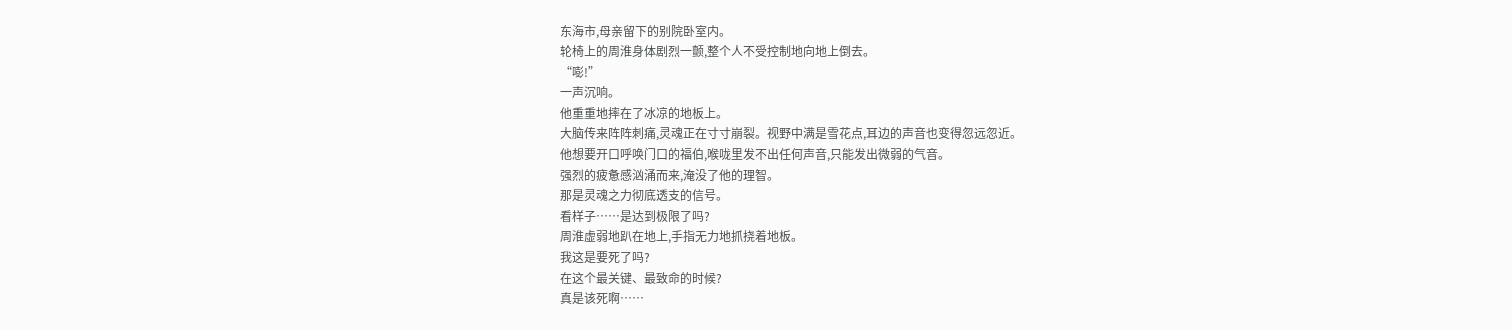东海市,母亲留下的别院卧室内。
轮椅上的周淮身体剧烈一颤,整个人不受控制地向地上倒去。
“嘭!”
一声沉响。
他重重地摔在了冰凉的地板上。
大脑传来阵阵刺痛,灵魂正在寸寸崩裂。视野中满是雪花点,耳边的声音也变得忽远忽近。
他想要开口呼唤门口的福伯,喉咙里发不出任何声音,只能发出微弱的气音。
强烈的疲惫感汹涌而来,淹没了他的理智。
那是灵魂之力彻底透支的信号。
看样子……是达到极限了吗?
周淮虚弱地趴在地上,手指无力地抓挠着地板。
我这是要死了吗?
在这个最关键、最致命的时候?
真是该死啊……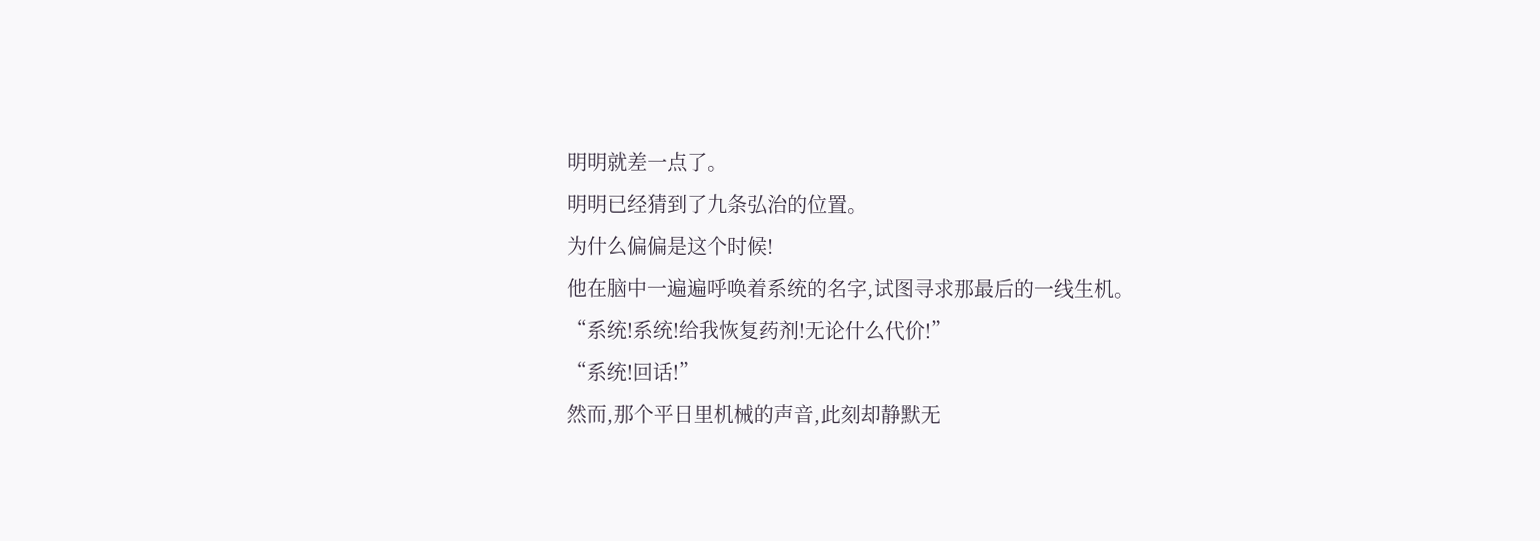明明就差一点了。
明明已经猜到了九条弘治的位置。
为什么偏偏是这个时候!
他在脑中一遍遍呼唤着系统的名字,试图寻求那最后的一线生机。
“系统!系统!给我恢复药剂!无论什么代价!”
“系统!回话!”
然而,那个平日里机械的声音,此刻却静默无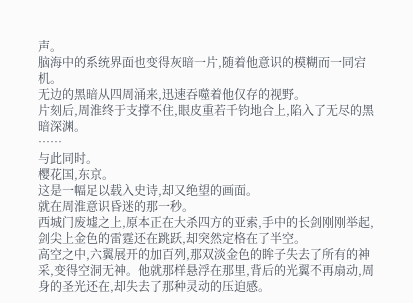声。
脑海中的系统界面也变得灰暗一片,随着他意识的模糊而一同宕机。
无边的黑暗从四周涌来,迅速吞噬着他仅存的视野。
片刻后,周淮终于支撑不住,眼皮重若千钧地合上,陷入了无尽的黑暗深渊。
……
与此同时。
樱花国,东京。
这是一幅足以载入史诗,却又绝望的画面。
就在周淮意识昏迷的那一秒。
西城门废墟之上,原本正在大杀四方的亚索,手中的长剑刚刚举起,剑尖上金色的雷霆还在跳跃,却突然定格在了半空。
高空之中,六翼展开的加百列,那双淡金色的眸子失去了所有的神采,变得空洞无神。他就那样悬浮在那里,背后的光翼不再扇动,周身的圣光还在,却失去了那种灵动的压迫感。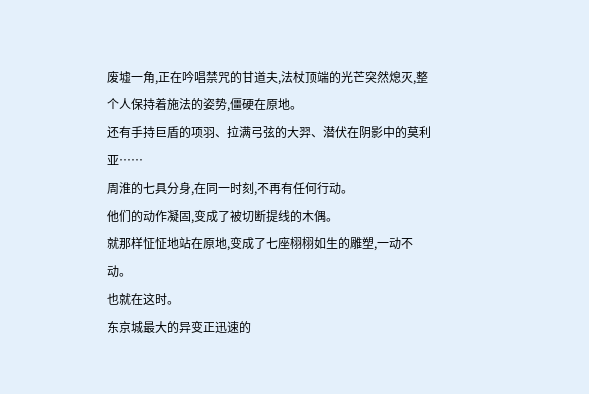废墟一角,正在吟唱禁咒的甘道夫,法杖顶端的光芒突然熄灭,整个人保持着施法的姿势,僵硬在原地。
还有手持巨盾的项羽、拉满弓弦的大羿、潜伏在阴影中的莫利亚……
周淮的七具分身,在同一时刻,不再有任何行动。
他们的动作凝固,变成了被切断提线的木偶。
就那样怔怔地站在原地,变成了七座栩栩如生的雕塑,一动不动。
也就在这时。
东京城最大的异变正迅速的